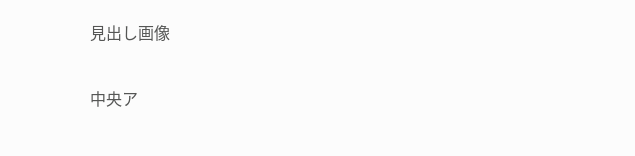見出し画像

中央ア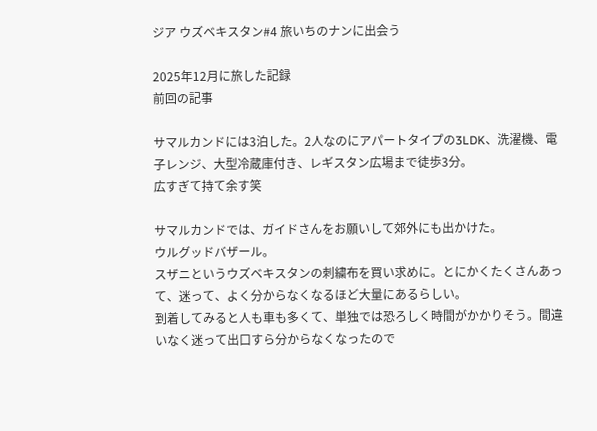ジア ウズベキスタン#4 旅いちのナンに出会う

2025年12月に旅した記録
前回の記事

サマルカンドには3泊した。2人なのにアパートタイプの3LDK、洗濯機、電子レンジ、大型冷蔵庫付き、レギスタン広場まで徒歩3分。
広すぎて持て余す笑

サマルカンドでは、ガイドさんをお願いして郊外にも出かけた。
ウルグッドバザール。
スザニというウズベキスタンの刺繍布を買い求めに。とにかくたくさんあって、迷って、よく分からなくなるほど大量にあるらしい。
到着してみると人も車も多くて、単独では恐ろしく時間がかかりそう。間違いなく迷って出口すら分からなくなったので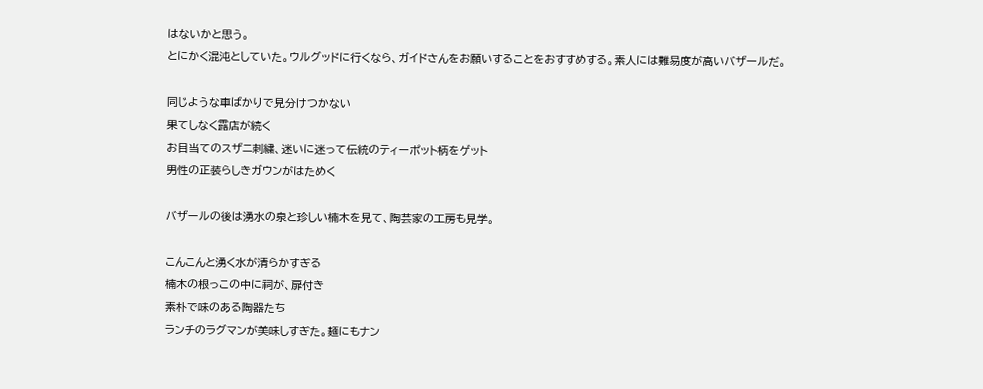はないかと思う。
とにかく混沌としていた。ウルグッドに行くなら、ガイドさんをお願いすることをおすすめする。素人には難易度が高いバザールだ。

同じような車ばかりで見分けつかない
果てしなく露店が続く
お目当てのスザニ刺繍、迷いに迷って伝統のティーポット柄をゲット
男性の正装らしきガウンがはためく

バザールの後は湧水の泉と珍しい楠木を見て、陶芸家の工房も見学。

こんこんと湧く水が清らかすぎる
楠木の根っこの中に祠が、扉付き
素朴で味のある陶器たち
ランチのラグマンが美味しすぎた。麺にもナン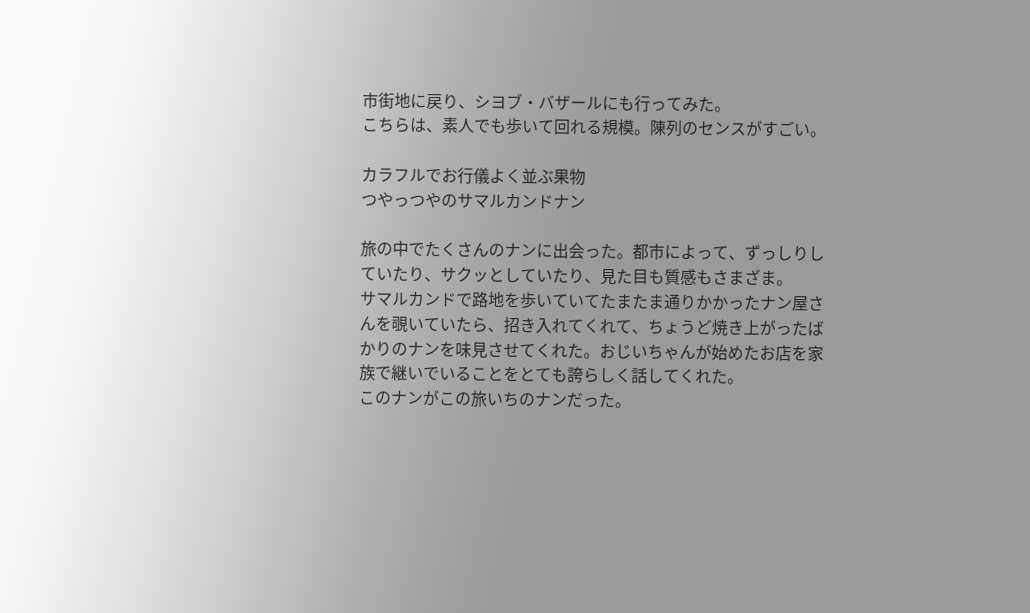市街地に戻り、シヨブ・バザールにも行ってみた。
こちらは、素人でも歩いて回れる規模。陳列のセンスがすごい。

カラフルでお行儀よく並ぶ果物
つやっつやのサマルカンドナン

旅の中でたくさんのナンに出会った。都市によって、ずっしりしていたり、サクッとしていたり、見た目も質感もさまざま。
サマルカンドで路地を歩いていてたまたま通りかかったナン屋さんを覗いていたら、招き入れてくれて、ちょうど焼き上がったばかりのナンを味見させてくれた。おじいちゃんが始めたお店を家族で継いでいることをとても誇らしく話してくれた。
このナンがこの旅いちのナンだった。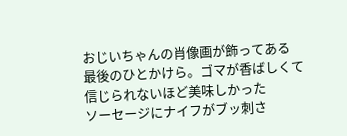おじいちゃんの肖像画が飾ってある
最後のひとかけら。ゴマが香ばしくて信じられないほど美味しかった
ソーセージにナイフがブッ刺さ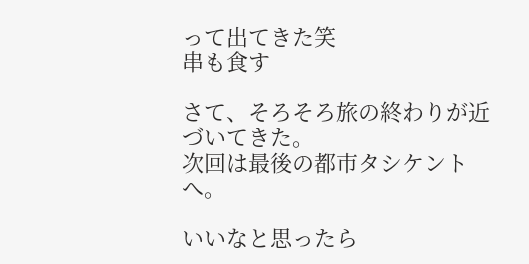って出てきた笑
串も食す

さて、そろそろ旅の終わりが近づいてきた。
次回は最後の都市タシケントへ。

いいなと思ったら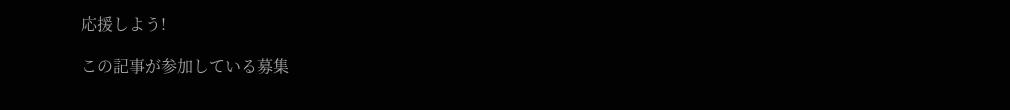応援しよう!

この記事が参加している募集